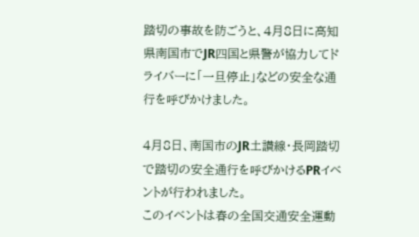踏切の事故を防ごうと、4月8日に高知県南国市でJR四国と県警が協力してドライバーに「一旦停止」などの安全な通行を呼びかけました。

4月8日、南国市のJR土讃線・長岡踏切で踏切の安全通行を呼びかけるPRイベントが行われました。
このイベントは春の全国交通安全運動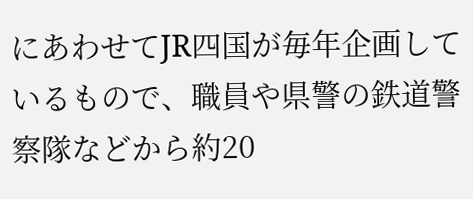にあわせてJR四国が毎年企画しているもので、職員や県警の鉄道警察隊などから約20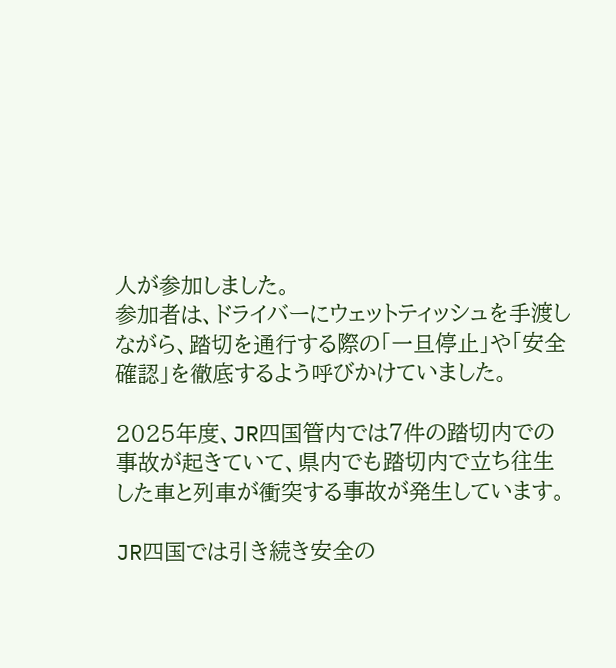人が参加しました。
参加者は、ドライバーにウェットティッシュを手渡しながら、踏切を通行する際の「一旦停止」や「安全確認」を徹底するよう呼びかけていました。

2025年度、JR四国管内では7件の踏切内での事故が起きていて、県内でも踏切内で立ち往生した車と列車が衝突する事故が発生しています。

JR四国では引き続き安全の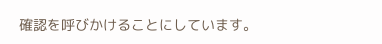確認を呼びかけることにしています。